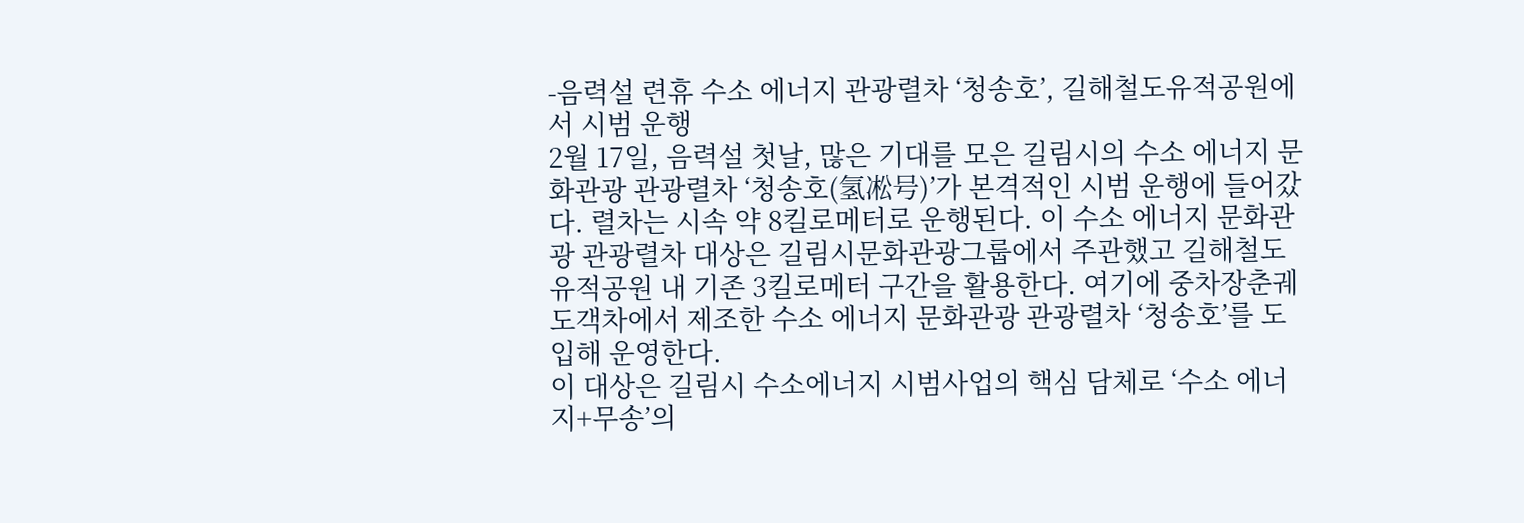-음력설 련휴 수소 에너지 관광렬차 ‘청송호’, 길해철도유적공원에서 시범 운행
2월 17일, 음력설 첫날, 많은 기대를 모은 길림시의 수소 에너지 문화관광 관광렬차 ‘청송호(氢凇号)’가 본격적인 시범 운행에 들어갔다. 렬차는 시속 약 8킬로메터로 운행된다. 이 수소 에너지 문화관광 관광렬차 대상은 길림시문화관광그룹에서 주관했고 길해철도유적공원 내 기존 3킬로메터 구간을 활용한다. 여기에 중차장춘궤도객차에서 제조한 수소 에너지 문화관광 관광렬차 ‘청송호’를 도입해 운영한다.
이 대상은 길림시 수소에너지 시범사업의 핵심 담체로 ‘수소 에너지+무송’의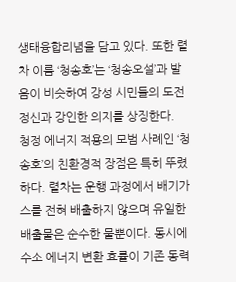생태융합리념을 담고 있다. 또한 렬차 이름 ‘청송호’는 ‘청송오설’과 발음이 비슷하여 강성 시민들의 도전 정신과 강인한 의지를 상징한다.
청정 에너지 적용의 모범 사례인 ‘청송호’의 친환경적 장점은 특히 뚜렸하다. 렬차는 운행 과정에서 배기가스를 전혀 배출하지 않으며 유일한 배출물은 순수한 물뿐이다. 동시에 수소 에너지 변환 효률이 기존 동력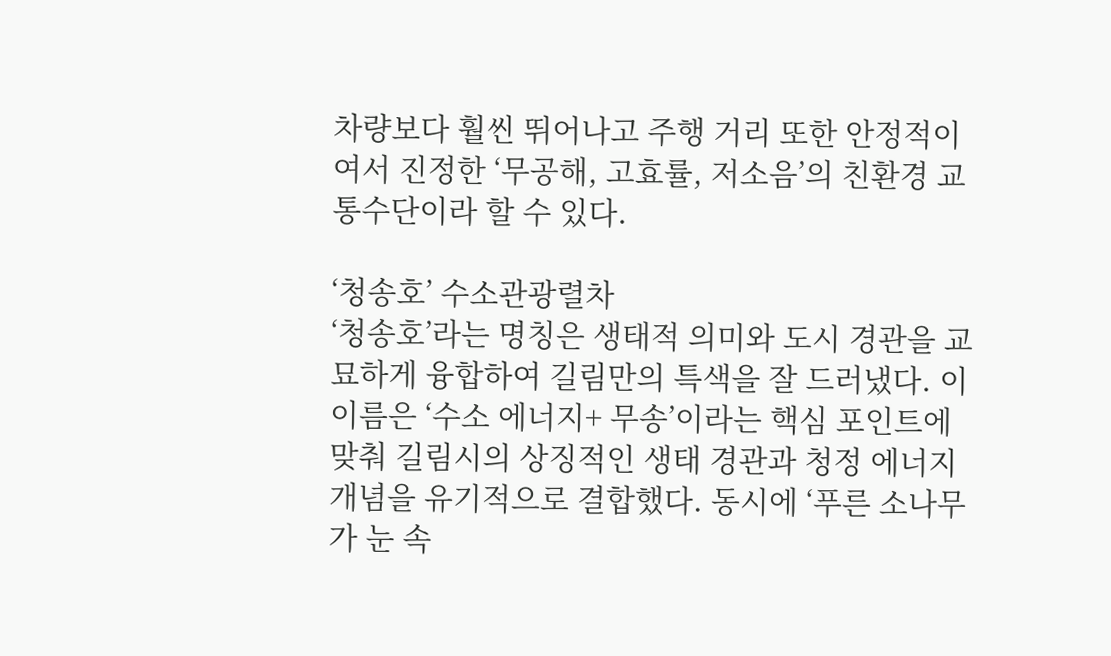차량보다 훨씬 뛰어나고 주행 거리 또한 안정적이여서 진정한 ‘무공해, 고효률, 저소음’의 친환경 교통수단이라 할 수 있다.

‘청송호’ 수소관광렬차
‘청송호’라는 명칭은 생태적 의미와 도시 경관을 교묘하게 융합하여 길림만의 특색을 잘 드러냈다. 이 이름은 ‘수소 에너지+ 무송’이라는 핵심 포인트에 맞춰 길림시의 상징적인 생태 경관과 청정 에너지 개념을 유기적으로 결합했다. 동시에 ‘푸른 소나무가 눈 속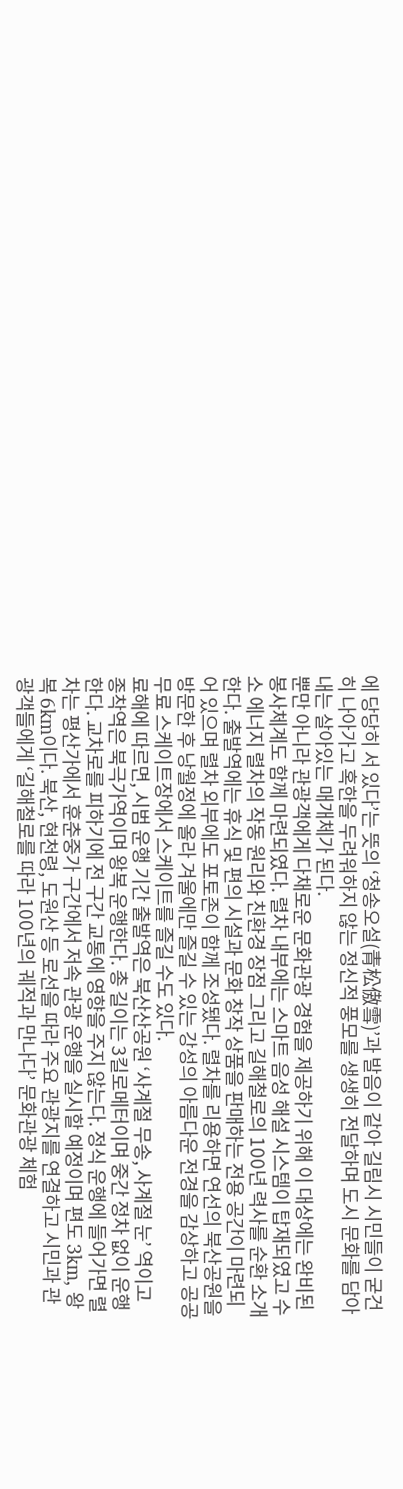에 당당히 서 있다’는 뜻의 ‘청송오설(青松傲雪)’과 발음이 같아 길림시 시민들이 굳건히 나아가고 혹한을 두려워하지 않는 정신적 풍모를 생생히 전달하며 도시 문화를 담아내는 살아있는 매개체가 된다.
뿐만 아니라 관광객에게 다채로운 문화관광 경험을 제공하기 위해 이 대상에는 완비된 봉사체계도 함께 마련되였다. 렬차 내부에는 스마트 음성 해설 시스템이 탑재되였고 수소 에너지 렬차의 작동 원리와 친환경 장점 그리고 길해철로의 100년 력사를 순환 소개한다. 출발역에는 휴식 및 편의 시설과 문화 창작 상품을 판매하는 전용 공간이 마련되어 있으며 렬차 외부에도 포토존이 함께 조성됐다. 렬차를 리용하면 연선의 북산공원을 방문한 후 낭월정에 올라 겨울에만 즐길 수 있는 강성의 아름다운 전경을 감상하고 공공 무료 스케이트장에서 스케이트를 즐길 수도 있다.
료해에 따르면, 시범 운행 기간 출발역은 북산산공원 ‘사계절 무송, 사계절 눈’ 역이고 종착역은 북극가역이며 왕복 운행한다. 총 길이는 3킬로메터이며 중간 정차 없이 운행한다. 교차로를 피하기에 전 구간 교통에 영향을 주지 않는다. 정식 운행에 들어가면 렬차는 평산가에서 훈춘중가 구간에서 저속 관광 운행을 실시할 예정이며 편도 3km, 왕복 6km이다. 북산, 현천령, 도원산 등 로선을 따라 주요 관광지를 연결하고 시민과 관광객들에게 ‘길해철로를 따라 100년의 궤적과 만나다’ 문화관광 체험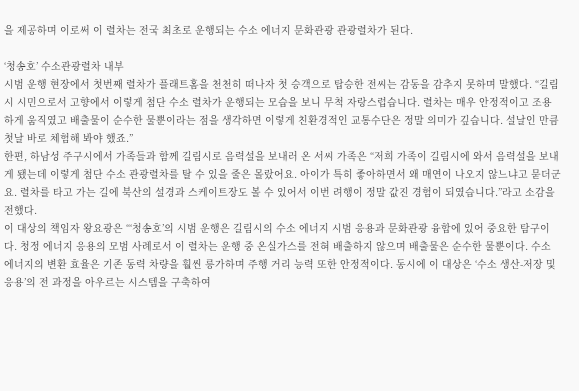을 제공하며 이로써 이 렬차는 전국 최초로 운행되는 수소 에너지 문화관광 관광렬차가 된다.

‘청송호’ 수소관광렬차 내부
시범 운행 현장에서 첫번째 렬차가 플래트홈을 천천히 떠나자 첫 승객으로 탑승한 전씨는 감동을 감추지 못하며 말했다. “길림시 시민으로서 고향에서 이렇게 첨단 수소 렬차가 운행되는 모습을 보니 무척 자랑스럽습니다. 렬차는 매우 안정적이고 조용하게 움직였고 배출물이 순수한 물뿐이라는 점을 생각하면 이렇게 친환경적인 교통수단은 정말 의미가 깊습니다. 설날인 만큼 첫날 바로 체험해 봐야 했죠.”
한편, 하남성 주구시에서 가족들과 함께 길림시로 음력설을 보내러 온 서씨 가족은 “저희 가족이 길림시에 와서 음력설을 보내게 됐는데 이렇게 첨단 수소 관광렬차를 탈 수 있을 줄은 몰랐어요. 아이가 특히 좋아하면서 왜 매연이 나오지 않느냐고 묻더군요. 렬차를 타고 가는 길에 북산의 설경과 스케이트장도 볼 수 있어서 이번 려행이 정말 값진 경험이 되였습니다.”라고 소감을 전했다.
이 대상의 책임자 왕요광은 “‘청송호’의 시범 운행은 길림시의 수소 에너지 시범 응용과 문화관광 융합에 있어 중요한 탐구이다. 청정 에너지 응용의 모범 사례로서 이 렬차는 운행 중 온실가스를 전혀 배출하지 않으며 배출물은 순수한 물뿐이다. 수소 에너지의 변환 효율은 기존 동력 차량을 훨씬 릉가하며 주행 거리 능력 또한 안정적이다. 동시에 이 대상은 ‘수소 생산-저장 및 응용’의 전 과정을 아우르는 시스템을 구축하여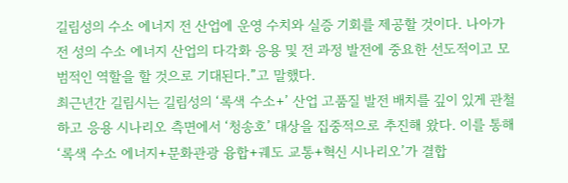길림성의 수소 에너지 전 산업에 운영 수치와 실증 기회를 제공할 것이다. 나아가 전 성의 수소 에너지 산업의 다각화 응용 및 전 과정 발전에 중요한 선도적이고 모범적인 역할을 할 것으로 기대된다.”고 말했다.
최근년간 길림시는 길림성의 ‘록색 수소+’ 산업 고품질 발전 배치를 깊이 있게 관철하고 응용 시나리오 측면에서 ‘청송호’ 대상을 집중적으로 추진해 왔다. 이를 통해 ‘록색 수소 에너지+문화관광 융합+궤도 교통+혁신 시나리오’가 결합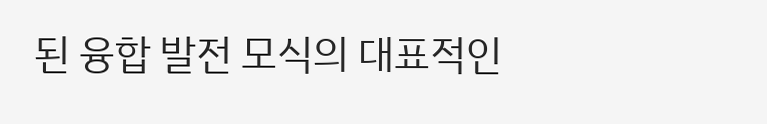된 융합 발전 모식의 대표적인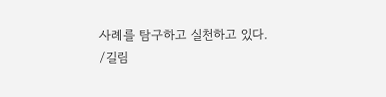사례를 탐구하고 실천하고 있다.
/길림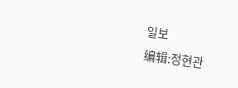일보
编辑:정현관